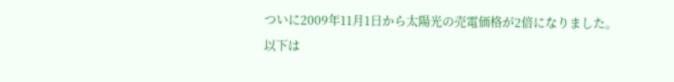ついに2009年11月1日から太陽光の売電価格が2倍になりました。
以下は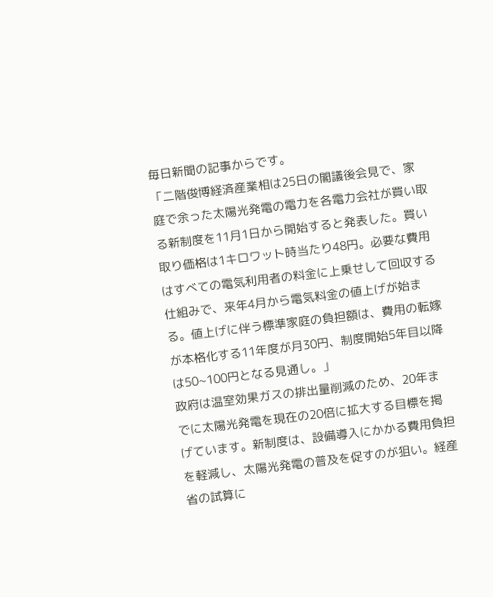毎日新聞の記事からです。
「二階俊博経済産業相は25日の閣議後会見で、家庭で余った太陽光発電の電力を各電力会社が買い取る新制度を11月1日から開始すると発表した。買い取り価格は1キロワット時当たり48円。必要な費用はすべての電気利用者の料金に上乗せして回収する仕組みで、来年4月から電気料金の値上げが始まる。値上げに伴う標準家庭の負担額は、費用の転嫁が本格化する11年度が月30円、制度開始5年目以降は50~100円となる見通し。」
政府は温室効果ガスの排出量削減のため、20年までに太陽光発電を現在の20倍に拡大する目標を掲げています。新制度は、設備導入にかかる費用負担を軽減し、太陽光発電の普及を促すのが狙い。経産省の試算に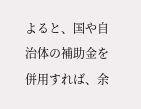よると、国や自治体の補助金を併用すれば、余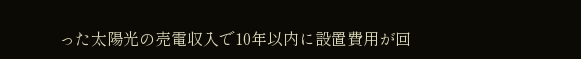った太陽光の売電収入で10年以内に設置費用が回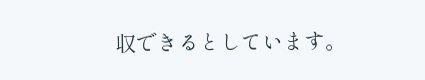収できるとしています。